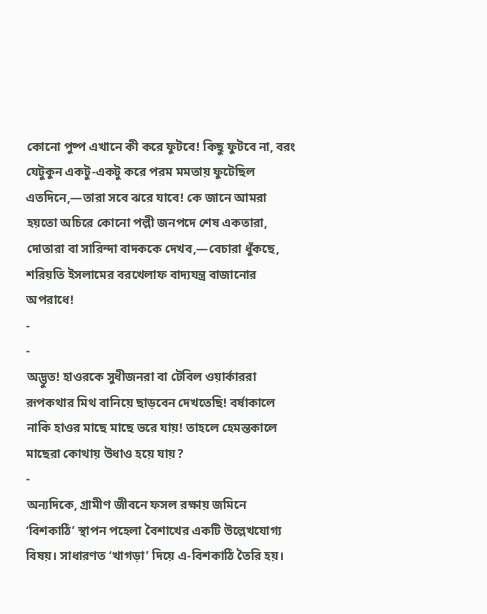কোনো পুষ্প এখানে কী করে ফুটবে! কিছু ফুটবে না, বরং যেটুকুন একটু-একটু করে পরম মমতায় ফুটেছিল এতদিনে,—তারা সবে ঝরে যাবে! কে জানে আমরা হয়তো অচিরে কোনো পল্লী জনপদে শেষ একতারা, দোতারা বা সারিন্দা বাদককে দেখব,—বেচারা ধুঁকছে, শরিয়তি ইসলামের বরখেলাফ বাদ্যযন্ত্র বাজানোর অপরাধে!
-
-
অদ্ভুত! হাওরকে সুধীজনরা বা টেবিল ওয়ার্কাররা রূপকথার মিথ বানিয়ে ছাড়বেন দেখতেছি! বর্ষাকালে নাকি হাওর মাছে মাছে ভরে যায়! তাহলে হেমন্তকালে মাছেরা কোথায় উধাও হয়ে যায়?
-
অন্যদিকে, গ্রামীণ জীবনে ফসল রক্ষায় জমিনে ‘বিশকাঠি’ স্থাপন পহেলা বৈশাখের একটি উল্লেখযোগ্য বিষয়। সাধারণত ‘খাগড়া’ দিয়ে এ-বিশকাঠি তৈরি হয়।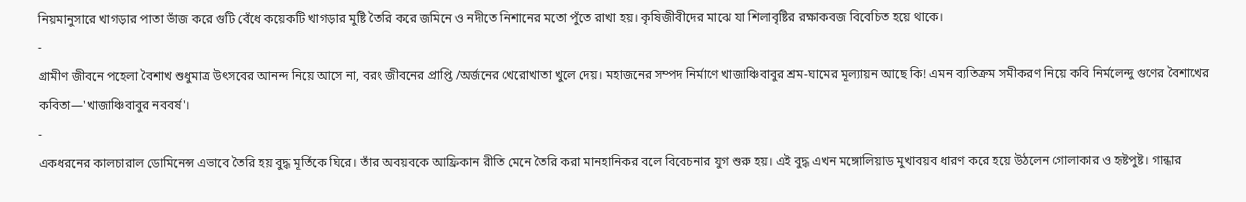নিয়মানুসারে খাগড়ার পাতা ভাঁজ করে গুটি বেঁধে কয়েকটি খাগড়ার মুষ্টি তৈরি করে জমিনে ও নদীতে নিশানের মতো পুঁতে রাখা হয়। কৃষিজীবীদের মাঝে যা শিলাবৃষ্টির রক্ষাকবজ বিবেচিত হয়ে থাকে।
-
গ্রামীণ জীবনে পহেলা বৈশাখ শুধুমাত্র উৎসবের আনন্দ নিয়ে আসে না, বরং জীবনের প্রাপ্তি /অর্জনের খেরোখাতা খুলে দেয়। মহাজনের সম্পদ নির্মাণে খাজাঞ্চিবাবুর শ্রম-ঘামের মূল্যায়ন আছে কি! এমন ব্যতিক্রম সমীকরণ নিয়ে কবি নির্মলেন্দু গুণের বৈশাখের কবিতা—'খাজাঞ্চিবাবুর নববর্ষ'।
-
একধরনের কালচারাল ডোমিনেন্স এভাবে তৈরি হয় বুদ্ধ মূর্তিকে ঘিরে। তাঁর অবয়বকে আফ্রিকান রীতি মেনে তৈরি করা মানহানিকর বলে বিবেচনার যুগ শুরু হয়। এই বুদ্ধ এখন মঙ্গোলিয়াড মুখাবয়ব ধারণ করে হয়ে উঠলেন গোলাকার ও হৃষ্টপুষ্ট। গান্ধার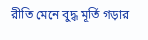রীতি মেনে বুদ্ধ মূর্তি গড়ার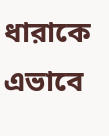ধারাকে এভাবে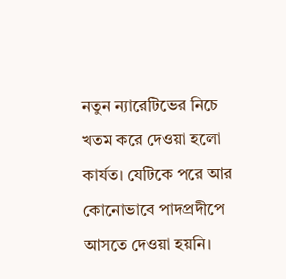নতুন ন্যারেটিভের নিচে খতম করে দেওয়া হলো কার্যত। যেটিকে পরে আর কোনোভাবে পাদপ্রদীপে আসতে দেওয়া হয়নি।